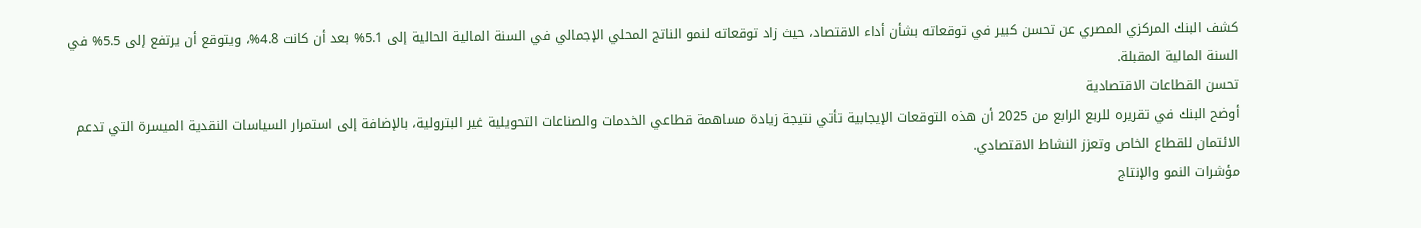كشف البنك المركزي المصري عن تحسن كبير في توقعاته بشأن أداء الاقتصاد، حيث زاد توقعاته لنمو الناتج المحلي الإجمالي في السنة المالية الحالية إلى 5.1% بعد أن كانت 4.8%، ويتوقع أن يرتفع إلى 5.5% في السنة المالية المقبلة.
تحسن القطاعات الاقتصادية
أوضح البنك في تقريره للربع الرابع من 2025 أن هذه التوقعات الإيجابية تأتي نتيجة زيادة مساهمة قطاعي الخدمات والصناعات التحويلية غير البترولية، بالإضافة إلى استمرار السياسات النقدية الميسرة التي تدعم الائتمان للقطاع الخاص وتعزز النشاط الاقتصادي.
مؤشرات النمو والإنتاج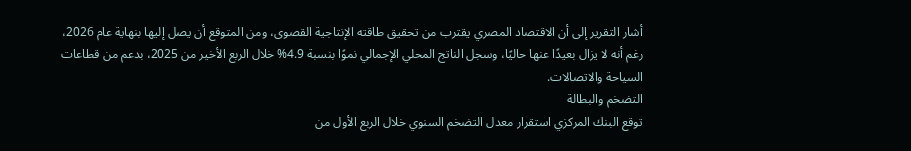أشار التقرير إلى أن الاقتصاد المصري يقترب من تحقيق طاقته الإنتاجية القصوى، ومن المتوقع أن يصل إليها بنهاية عام 2026، رغم أنه لا يزال بعيدًا عنها حاليًا، وسجل الناتج المحلي الإجمالي نموًا بنسبة 4.9% خلال الربع الأخير من 2025، بدعم من قطاعات السياحة والاتصالات.
التضخم والبطالة
توقع البنك المركزي استقرار معدل التضخم السنوي خلال الربع الأول من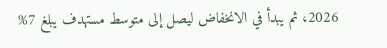2026، ثم يبدأ في الانخفاض ليصل إلى متوسط مستهدف يبلغ 7%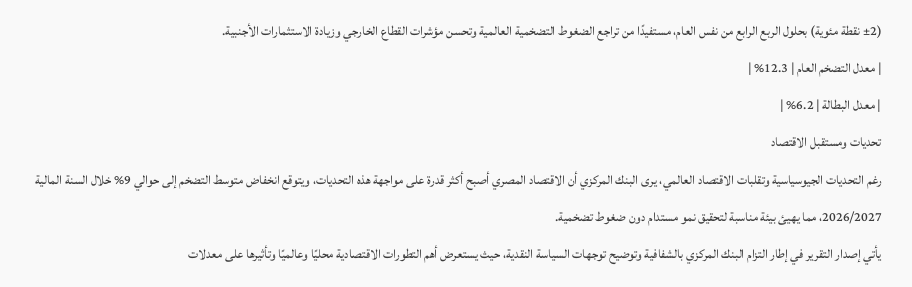(±2 نقطة مئوية) بحلول الربع الرابع من نفس العام، مستفيدًا من تراجع الضغوط التضخمية العالمية وتحسن مؤشرات القطاع الخارجي وزيادة الاستثمارات الأجنبية.
| معدل التضخم العام | 12.3% |
| معدل البطالة | 6.2% |
تحديات ومستقبل الاقتصاد
رغم التحديات الجيوسياسية وتقلبات الاقتصاد العالمي، يرى البنك المركزي أن الاقتصاد المصري أصبح أكثر قدرة على مواجهة هذه التحديات، ويتوقع انخفاض متوسط التضخم إلى حوالي 9% خلال السنة المالية 2026/2027، مما يهيئ بيئة مناسبة لتحقيق نمو مستدام دون ضغوط تضخمية.
يأتي إصدار التقرير في إطار التزام البنك المركزي بالشفافية وتوضيح توجهات السياسة النقدية، حيث يستعرض أهم التطورات الاقتصادية محليًا وعالميًا وتأثيرها على معدلات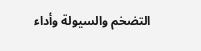التضخم والسيولة وأداء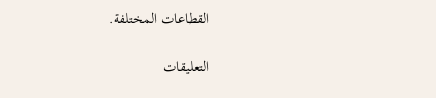القطاعات المختلفة.


التعليقات